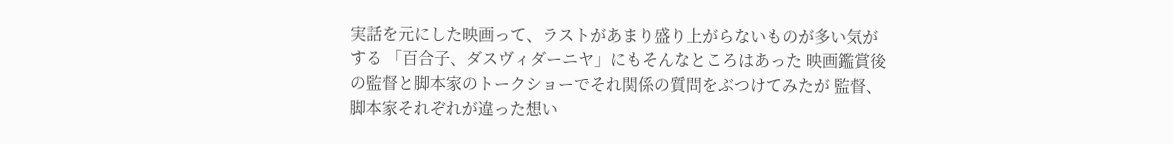実話を元にした映画って、ラストがあまり盛り上がらないものが多い気がする 「百合子、ダスヴィダーニヤ」にもそんなところはあった 映画鑑賞後の監督と脚本家のトークショーでそれ関係の質問をぶつけてみたが 監督、脚本家それぞれが違った想い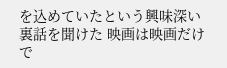を込めていたという興味深い裏話を聞けた 映画は映画だけで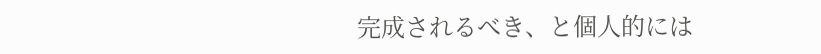完成されるべき、と個人的には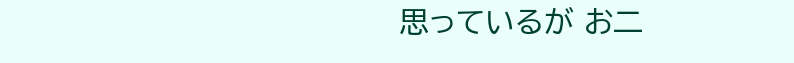思っているが お二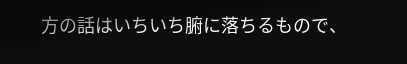方の話はいちいち腑に落ちるもので、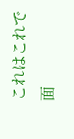これはこれで面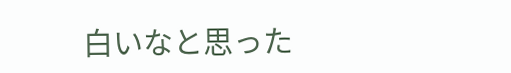白いなと思った